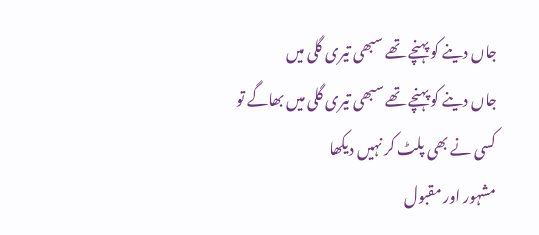جاں دینے کو پہنچے تھے سبھی تیری گلی میں
جاں دینے کو پہنچے تھے سبھی تیری گلی میں بھاگے تو کسی نے بھی پلٹ کر نہیں دیکھا
مشہور اور مقبول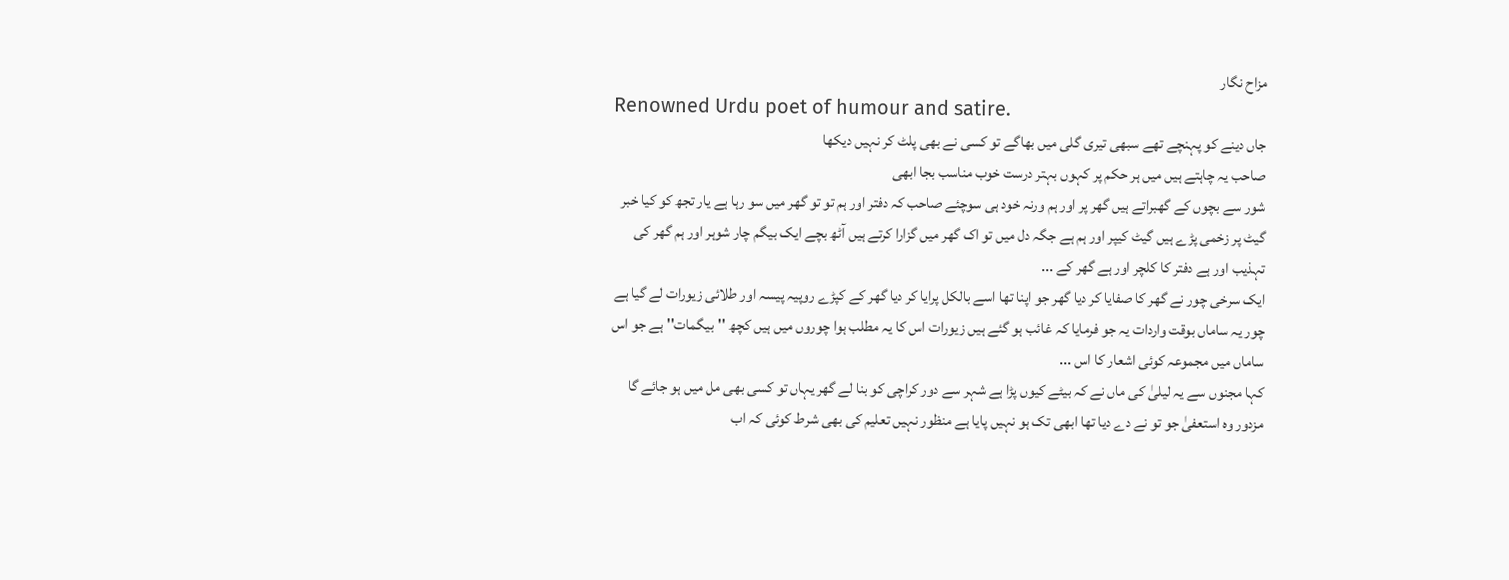مزاح نگار
Renowned Urdu poet of humour and satire.
جاں دینے کو پہنچے تھے سبھی تیری گلی میں بھاگے تو کسی نے بھی پلٹ کر نہیں دیکھا
صاحب یہ چاہتے ہیں میں ہر حکم پر کہوں بہتر درست خوب مناسب بجا ابھی
شور سے بچوں کے گھبراتے ہیں گھر پر اور ہم ورنہ خود ہی سوچئے صاحب کہ دفتر اور ہم تو تو گھر میں سو رہا ہے یار تجھ کو کیا خبر گیٹ پر زخمی پڑے ہیں گیٹ کیپر اور ہم ہے جگہ دل میں تو اک گھر میں گزارا کرتے ہیں آٹھ بچے ایک بیگم چار شوہر اور ہم گھر کی تہذیب اور ہے دفتر کا کلچر اور ہے گھر کے ...
ایک سرخی چور نے گھر کا صفایا کر دیا گھر جو اپنا تھا اسے بالکل پرایا کر دیا گھر کے کپڑے روپیہ پیسہ اور طلائی زیورات لے گیا ہے چور یہ ساماں بوقت واردات یہ جو فرمایا کہ غائب ہو گئے ہیں زیورات اس کا یہ مطلب ہوا چوروں میں ہیں کچھ ''بیگمات'' ہے جو اس ساماں میں مجموعہ کوئی اشعار کا اس ...
کہا مجنوں سے یہ لیلیٰ کی ماں نے کہ بیٹے کیوں پڑا ہے شہر سے دور کراچی کو بنا لے گھر یہاں تو کسی بھی مل میں ہو جائے گا مزدور وہ استعفیٰ جو تو نے دے دیا تھا ابھی تک ہو نہیں پایا ہے منظور نہیں تعلیم کی بھی شرط کوئی کہ اب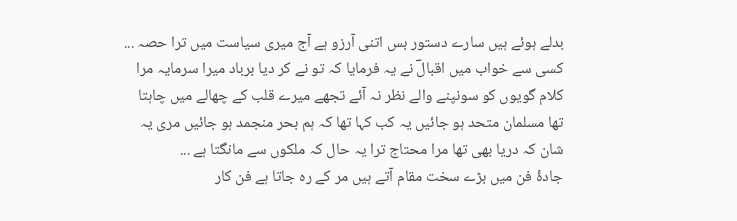بدلے ہوئے ہیں سارے دستور بس اتنی آرزو ہے آج میری سیاست میں ترا حصہ ...
کسی سے خواب میں اقبالؔ نے یہ فرمایا کہ تو نے کر دیا برباد میرا سرمایہ مرا کلام گویوں کو سونپنے والے نظر نہ آئے تجھے میرے قلب کے چھالے میں چاہتا تھا مسلمان متحد ہو جائیں یہ کب کہا تھا کہ ہم بحر منجمد ہو جائیں مری یہ شان کہ دریا بھی تھا مرا محتاج ترا یہ حال کہ ملکوں سے مانگتا ہے ...
جادۂ فن میں بڑے سخت مقام آتے ہیں مر کے رہ جاتا ہے فن کار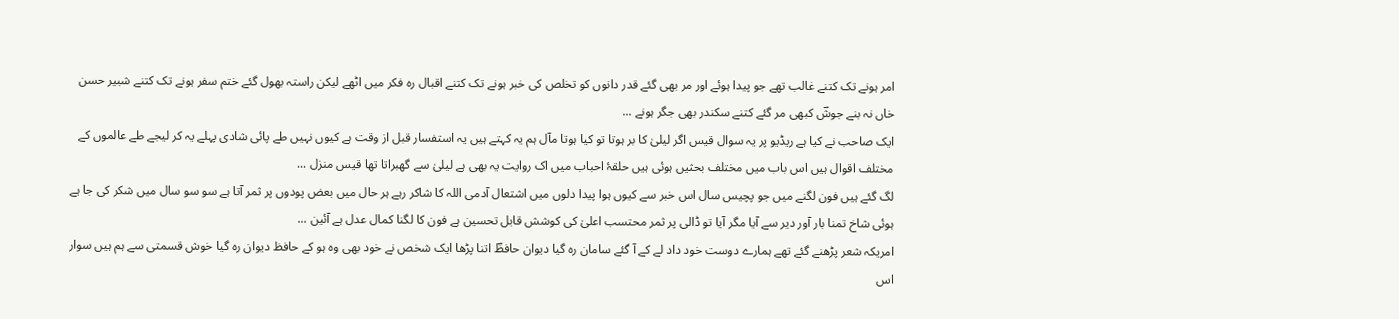امر ہونے تک کتنے غالب تھے جو پیدا ہوئے اور مر بھی گئے قدر دانوں کو تخلص کی خبر ہونے تک کتنے اقبال رہ فکر میں اٹھے لیکن راستہ بھول گئے ختم سفر ہونے تک کتنے شبیر حسن خاں نہ بنے جوشؔ کبھی مر گئے کتنے سکندر بھی جگر ہونے ...
ایک صاحب نے کیا ہے ریڈیو پر یہ سوال قیس اگر لیلیٰ کا بر ہوتا تو کیا ہوتا مآل ہم یہ کہتے ہیں یہ استفسار قبل از وقت ہے کیوں نہیں طے پائی شادی پہلے یہ کر لیجے طے عالموں کے مختلف اقوال ہیں اس باب میں مختلف بحثیں ہوئی ہیں حلقۂ احباب میں اک روایت یہ بھی ہے لیلیٰ سے گھبراتا تھا قیس منزل ...
لگ گئے ہیں فون لگنے میں جو پچیس سال اس خبر سے کیوں ہوا پیدا دلوں میں اشتعال آدمی اللہ کا شاکر رہے ہر حال میں بعض پودوں پر ثمر آتا ہے سو سو سال میں شکر کی جا ہے ہوئی شاخ تمنا بار آور دیر سے آیا مگر آیا تو ڈالی پر ثمر محتسب اعلیٰ کی کوشش قابل تحسین ہے فون کا لگنا کمال عدل ہے آئین ...
امریکہ شعر پڑھنے گئے تھے ہمارے دوست خود داد لے کے آ گئے سامان رہ گیا دیوان حافظؔ اتنا پڑھا ایک شخص نے خود بھی وہ ہو کے حافظ دیوان رہ گیا خوش قسمتی سے ہم ہیں سوار اس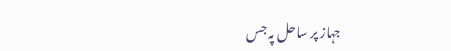جہاز پر ساحل پہ جس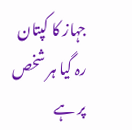جہاز کا کپتان رہ گیا ہر شخص پر ہے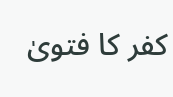کفر کا فتویٰ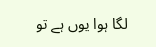لگا ہوا یوں ہے تو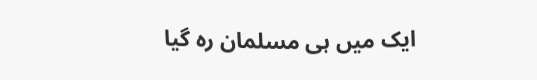ایک میں ہی مسلمان رہ گیا